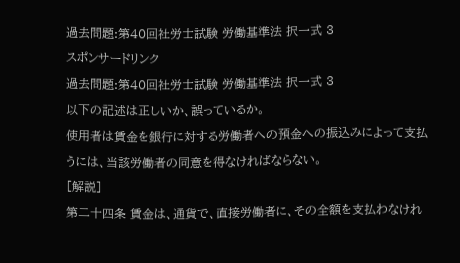過去問題:第40回社労士試験 労働基準法 択一式 3
スポンサードリンク
過去問題:第40回社労士試験 労働基準法 択一式 3
以下の記述は正しいか、誤っているか。
使用者は賃金を銀行に対する労働者への預金への振込みによって支払うには、当該労働者の同意を得なければならない。
[解説]
第二十四条 賃金は、通貨で、直接労働者に、その全額を支払わなけれ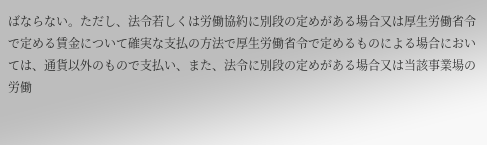ばならない。ただし、法令若しくは労働協約に別段の定めがある場合又は厚生労働省令で定める賃金について確実な支払の方法で厚生労働省令で定めるものによる場合においては、通貨以外のもので支払い、また、法令に別段の定めがある場合又は当該事業場の労働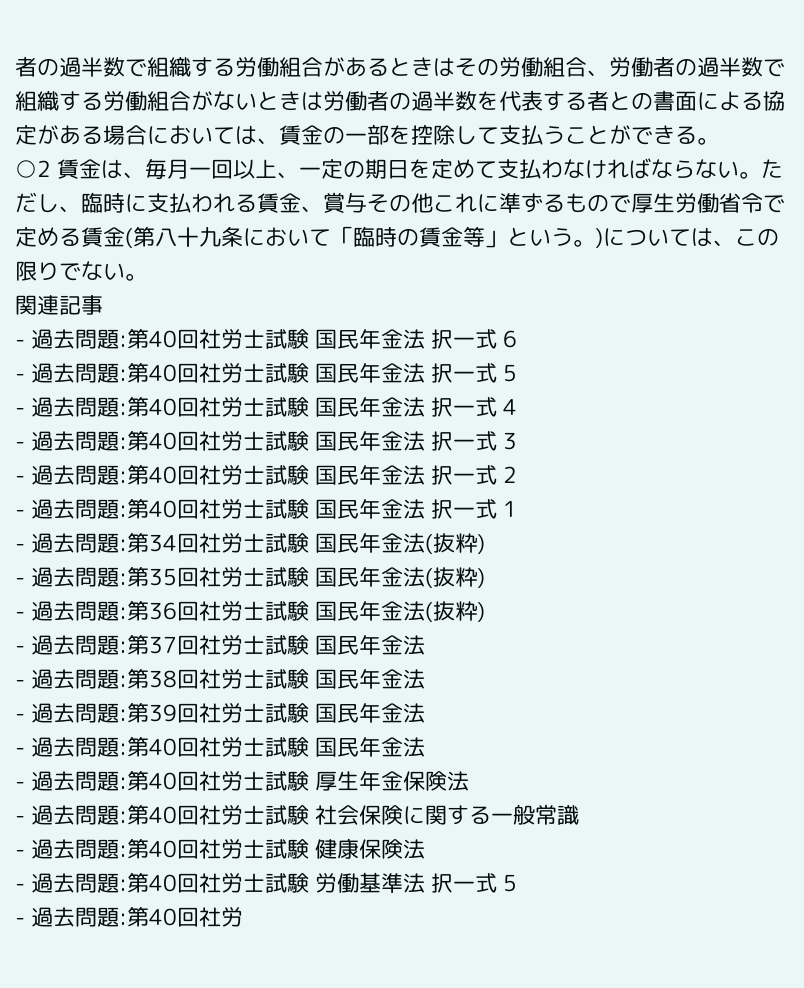者の過半数で組織する労働組合があるときはその労働組合、労働者の過半数で組織する労働組合がないときは労働者の過半数を代表する者との書面による協定がある場合においては、賃金の一部を控除して支払うことができる。
○2 賃金は、毎月一回以上、一定の期日を定めて支払わなければならない。ただし、臨時に支払われる賃金、賞与その他これに準ずるもので厚生労働省令で定める賃金(第八十九条において「臨時の賃金等」という。)については、この限りでない。
関連記事
- 過去問題:第40回社労士試験 国民年金法 択一式 6
- 過去問題:第40回社労士試験 国民年金法 択一式 5
- 過去問題:第40回社労士試験 国民年金法 択一式 4
- 過去問題:第40回社労士試験 国民年金法 択一式 3
- 過去問題:第40回社労士試験 国民年金法 択一式 2
- 過去問題:第40回社労士試験 国民年金法 択一式 1
- 過去問題:第34回社労士試験 国民年金法(抜粋)
- 過去問題:第35回社労士試験 国民年金法(抜粋)
- 過去問題:第36回社労士試験 国民年金法(抜粋)
- 過去問題:第37回社労士試験 国民年金法
- 過去問題:第38回社労士試験 国民年金法
- 過去問題:第39回社労士試験 国民年金法
- 過去問題:第40回社労士試験 国民年金法
- 過去問題:第40回社労士試験 厚生年金保険法
- 過去問題:第40回社労士試験 社会保険に関する一般常識
- 過去問題:第40回社労士試験 健康保険法
- 過去問題:第40回社労士試験 労働基準法 択一式 5
- 過去問題:第40回社労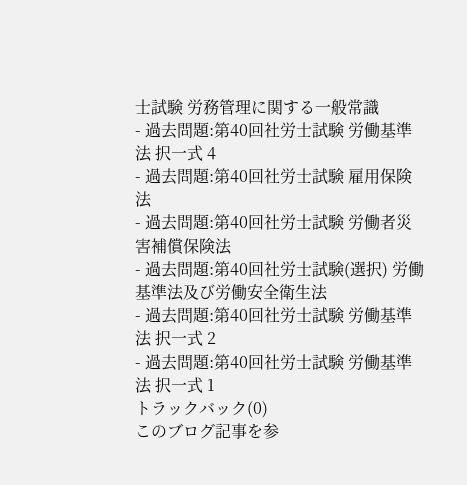士試験 労務管理に関する一般常識
- 過去問題:第40回社労士試験 労働基準法 択一式 4
- 過去問題:第40回社労士試験 雇用保険法
- 過去問題:第40回社労士試験 労働者災害補償保険法
- 過去問題:第40回社労士試験(選択) 労働基準法及び労働安全衛生法
- 過去問題:第40回社労士試験 労働基準法 択一式 2
- 過去問題:第40回社労士試験 労働基準法 択一式 1
トラックバック(0)
このブログ記事を参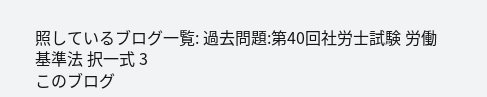照しているブログ一覧: 過去問題:第40回社労士試験 労働基準法 択一式 3
このブログ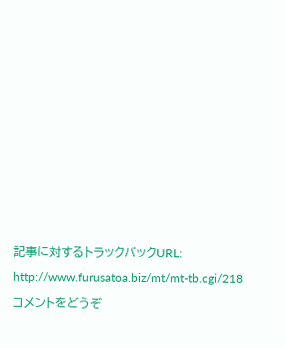記事に対するトラックバックURL: http://www.furusatoa.biz/mt/mt-tb.cgi/218
コメントをどうぞ